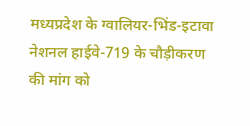मध्यप्रदेश के ग्वालियर-भिंड-इटावा नेशनल हाईवे-719 के चौड़ीकरण की मांग को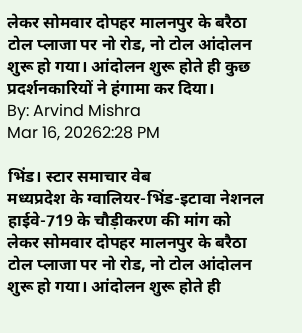लेकर सोमवार दोपहर मालनपुर के बरैठा टोल प्लाजा पर नो रोड, नो टोल आंदोलन शुरू हो गया। आंदोलन शुरू होते ही कुछ प्रदर्शनकारियों ने हंगामा कर दिया।
By: Arvind Mishra
Mar 16, 20262:28 PM

भिंड। स्टार समाचार वेब
मध्यप्रदेश के ग्वालियर-भिंड-इटावा नेशनल हाईवे-719 के चौड़ीकरण की मांग को लेकर सोमवार दोपहर मालनपुर के बरैठा टोल प्लाजा पर नो रोड, नो टोल आंदोलन शुरू हो गया। आंदोलन शुरू होते ही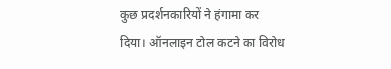कुछ प्रदर्शनकारियों ने हंगामा कर दिया। ऑनलाइन टोल कटने का विरोध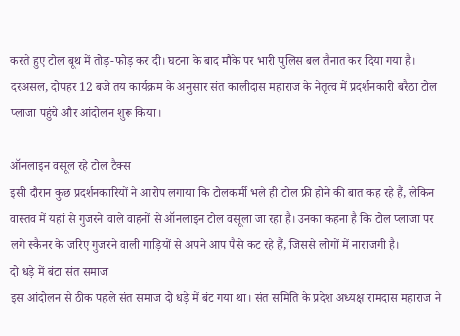करते हुए टोल बूथ में तोड़-फोड़ कर दी। घटना के बाद मौके पर भारी पुलिस बल तैनात कर दिया गया है। दरअसल, दोपहर 12 बजे तय कार्यक्रम के अनुसार संत कालीदास महाराज के नेतृत्व में प्रदर्शनकारी बरैठा टोल प्लाजा पहुंचे और आंदोलन शुरू किया।

ऑनलाइन वसूल रहे टोल टैक्स
इसी दौरान कुछ प्रदर्शनकारियों ने आरोप लगाया कि टोलकर्मी भले ही टोल फ्री होने की बात कह रहे हैं, लेकिन वास्तव में यहां से गुजरने वाले वाहनों से ऑनलाइन टोल वसूला जा रहा है। उनका कहना है कि टोल प्लाजा पर लगे स्कैनर के जरिए गुजरने वाली गाड़ियों से अपने आप पैसे कट रहे हैं, जिससे लोगों में नाराजगी है।
दो धड़े में बंटा संत समाज
इस आंदोलन से ठीक पहले संत समाज दो धड़े में बंट गया था। संत समिति के प्रदेश अध्यक्ष रामदास महाराज ने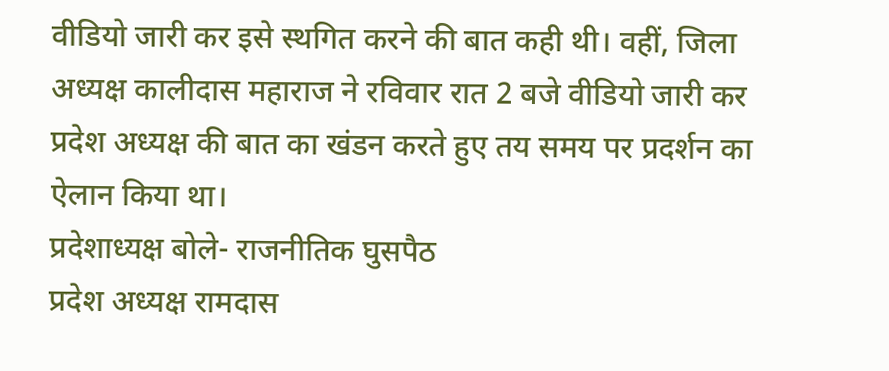वीडियो जारी कर इसे स्थगित करने की बात कही थी। वहीं, जिला अध्यक्ष कालीदास महाराज ने रविवार रात 2 बजे वीडियो जारी कर प्रदेश अध्यक्ष की बात का खंडन करते हुए तय समय पर प्रदर्शन का ऐलान किया था।
प्रदेशाध्यक्ष बोले- राजनीतिक घुसपैठ
प्रदेश अध्यक्ष रामदास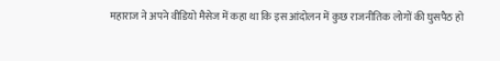महाराज ने अपने वीडियो मैसेज में कहा था कि इस आंदोलन में कुछ राजनीतिक लोगों की घुसपैठ हो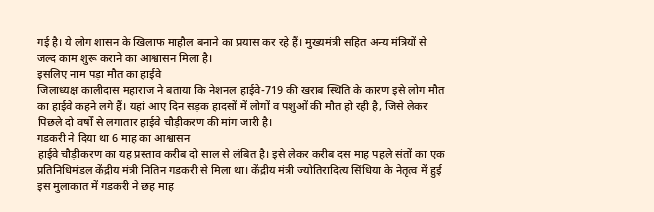गई है। ये लोग शासन के खिलाफ माहौल बनाने का प्रयास कर रहे हैं। मुख्यमंत्री सहित अन्य मंत्रियों से जल्द काम शुरू कराने का आश्वासन मिला है।
इसलिए नाम पड़ा मौत का हाईवे
जिलाध्यक्ष कालीदास महाराज ने बताया कि नेशनल हाईवे-719 की खराब स्थिति के कारण इसे लोग मौत का हाईवे कहने लगे हैं। यहां आए दिन सड़क हादसों में लोगों व पशुओं की मौत हो रही है, जिसे लेकर पिछले दो वर्षों से लगातार हाईवे चौड़ीकरण की मांग जारी है।
गडकरी ने दिया था 6 माह का आश्वासन
हाईवे चौड़ीकरण का यह प्रस्ताव करीब दो साल से लंबित है। इसे लेकर करीब दस माह पहले संतों का एक प्रतिनिधिमंडल केंद्रीय मंत्री नितिन गडकरी से मिला था। केंद्रीय मंत्री ज्योतिरादित्य सिंधिया के नेतृत्व में हुई इस मुलाकात में गडकरी ने छह माह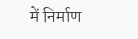में निर्माण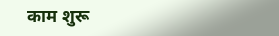काम शुरू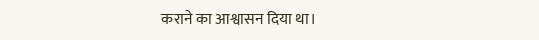कराने का आश्वासन दिया था।